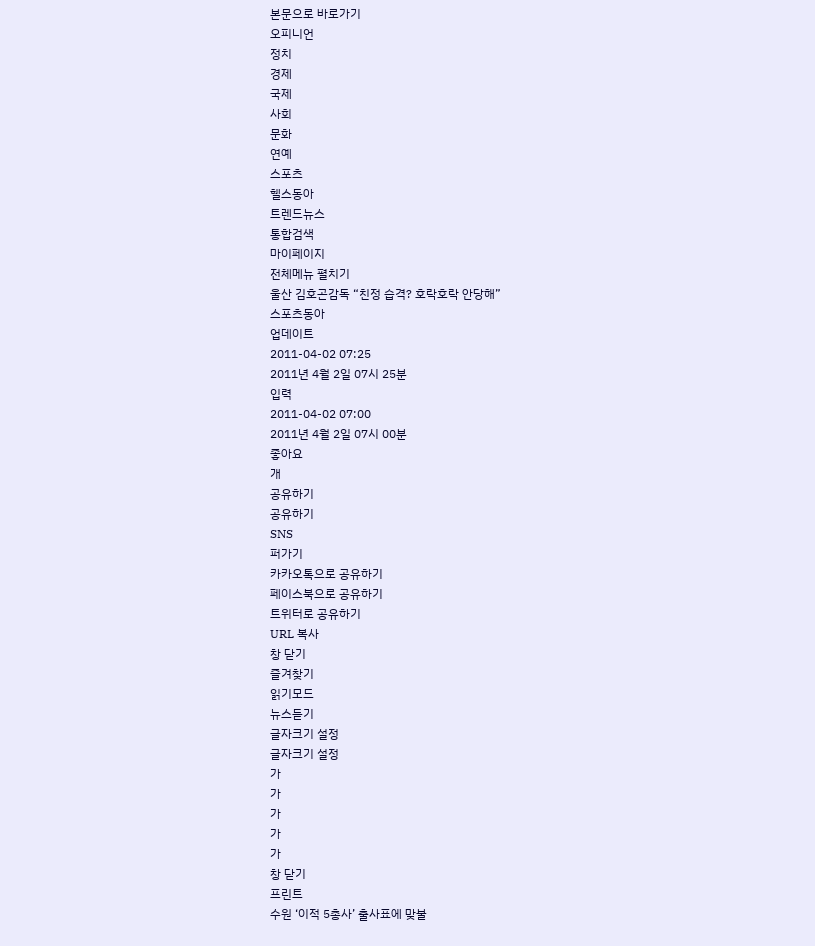본문으로 바로가기
오피니언
정치
경제
국제
사회
문화
연예
스포츠
헬스동아
트렌드뉴스
통합검색
마이페이지
전체메뉴 펼치기
울산 김호곤감독 “친정 습격? 호락호락 안당해”
스포츠동아
업데이트
2011-04-02 07:25
2011년 4월 2일 07시 25분
입력
2011-04-02 07:00
2011년 4월 2일 07시 00분
좋아요
개
공유하기
공유하기
SNS
퍼가기
카카오톡으로 공유하기
페이스북으로 공유하기
트위터로 공유하기
URL 복사
창 닫기
즐겨찾기
읽기모드
뉴스듣기
글자크기 설정
글자크기 설정
가
가
가
가
가
창 닫기
프린트
수원 ‘이적 5총사’ 출사표에 맞불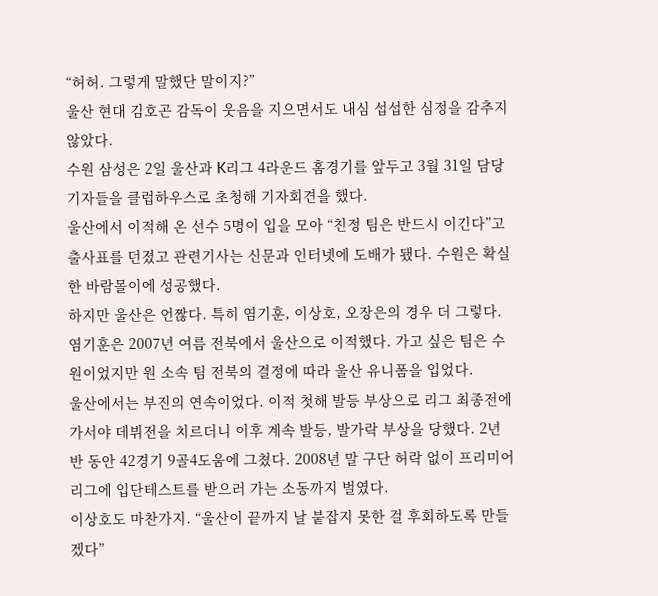“허허. 그렇게 말했단 말이지?”
울산 현대 김호곤 감독이 웃음을 지으면서도 내심 섭섭한 심정을 감추지 않았다.
수원 삼성은 2일 울산과 K리그 4라운드 홈경기를 앞두고 3월 31일 담당 기자들을 클럽하우스로 초청해 기자회견을 했다.
울산에서 이적해 온 선수 5명이 입을 모아 “친정 팀은 반드시 이긴다”고 출사표를 던졌고 관련기사는 신문과 인터넷에 도배가 됐다. 수원은 확실한 바람몰이에 성공했다.
하지만 울산은 언짢다. 특히 염기훈, 이상호, 오장은의 경우 더 그렇다.
염기훈은 2007년 여름 전북에서 울산으로 이적했다. 가고 싶은 팀은 수원이었지만 원 소속 팀 전북의 결정에 따라 울산 유니폼을 입었다.
울산에서는 부진의 연속이었다. 이적 첫해 발등 부상으로 리그 최종전에 가서야 데뷔전을 치르더니 이후 계속 발등, 발가락 부상을 당했다. 2년 반 동안 42경기 9골4도움에 그쳤다. 2008년 말 구단 허락 없이 프리미어리그에 입단테스트를 받으러 가는 소동까지 벌였다.
이상호도 마찬가지. “울산이 끝까지 날 붙잡지 못한 걸 후회하도록 만들겠다”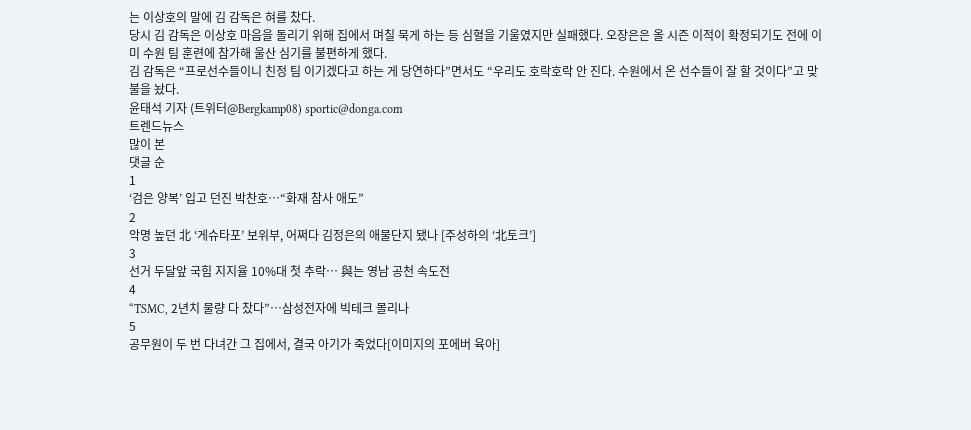는 이상호의 말에 김 감독은 혀를 찼다.
당시 김 감독은 이상호 마음을 돌리기 위해 집에서 며칠 묵게 하는 등 심혈을 기울였지만 실패했다. 오장은은 올 시즌 이적이 확정되기도 전에 이미 수원 팀 훈련에 참가해 울산 심기를 불편하게 했다.
김 감독은 “프로선수들이니 친정 팀 이기겠다고 하는 게 당연하다”면서도 “우리도 호락호락 안 진다. 수원에서 온 선수들이 잘 할 것이다”고 맞불을 놨다.
윤태석 기자 (트위터@Bergkamp08) sportic@donga.com
트렌드뉴스
많이 본
댓글 순
1
‘검은 양복’ 입고 던진 박찬호…“화재 참사 애도”
2
악명 높던 北 ‘게슈타포’ 보위부, 어쩌다 김정은의 애물단지 됐나 [주성하의 ‘北토크’]
3
선거 두달앞 국힘 지지율 10%대 첫 추락… 與는 영남 공천 속도전
4
“TSMC, 2년치 물량 다 찼다”…삼성전자에 빅테크 몰리나
5
공무원이 두 번 다녀간 그 집에서, 결국 아기가 죽었다[이미지의 포에버 육아]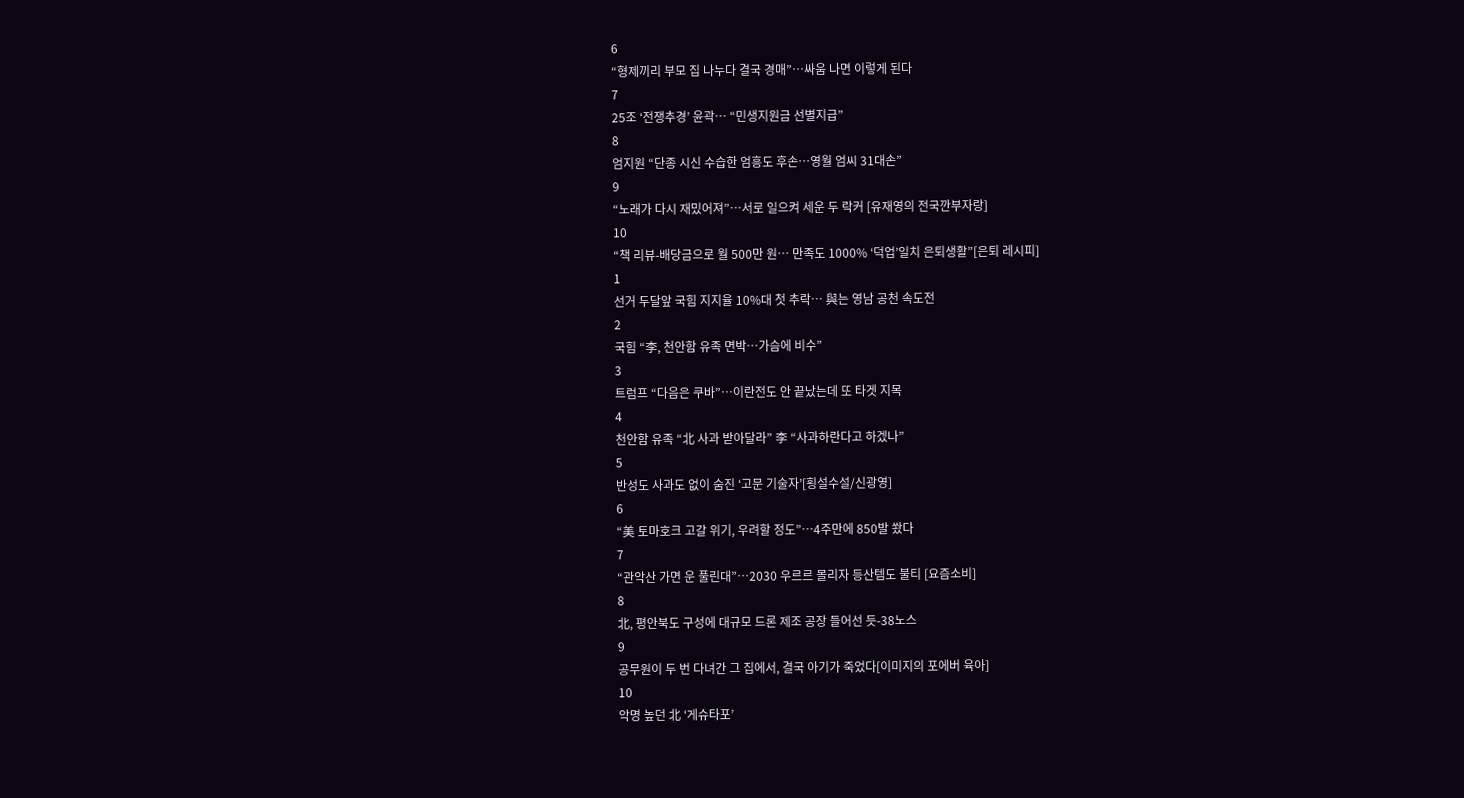6
“형제끼리 부모 집 나누다 결국 경매”…싸움 나면 이렇게 된다
7
25조 ‘전쟁추경’ 윤곽… “민생지원금 선별지급”
8
엄지원 “단종 시신 수습한 엄흥도 후손…영월 엄씨 31대손”
9
“노래가 다시 재밌어져”…서로 일으켜 세운 두 락커 [유재영의 전국깐부자랑]
10
“책 리뷰-배당금으로 월 500만 원… 만족도 1000% ‘덕업’일치 은퇴생활”[은퇴 레시피]
1
선거 두달앞 국힘 지지율 10%대 첫 추락… 與는 영남 공천 속도전
2
국힘 “李, 천안함 유족 면박…가슴에 비수”
3
트럼프 “다음은 쿠바”…이란전도 안 끝났는데 또 타겟 지목
4
천안함 유족 “北 사과 받아달라” 李 “사과하란다고 하겠나”
5
반성도 사과도 없이 숨진 ‘고문 기술자’[횡설수설/신광영]
6
“美 토마호크 고갈 위기, 우려할 정도”…4주만에 850발 쐈다
7
“관악산 가면 운 풀린대”…2030 우르르 몰리자 등산템도 불티 [요즘소비]
8
北, 평안북도 구성에 대규모 드론 제조 공장 들어선 듯-38노스
9
공무원이 두 번 다녀간 그 집에서, 결국 아기가 죽었다[이미지의 포에버 육아]
10
악명 높던 北 ‘게슈타포’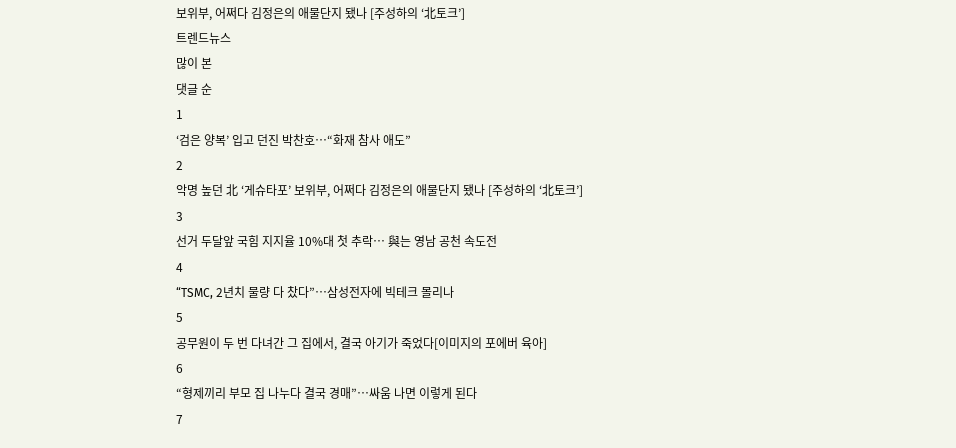보위부, 어쩌다 김정은의 애물단지 됐나 [주성하의 ‘北토크’]
트렌드뉴스
많이 본
댓글 순
1
‘검은 양복’ 입고 던진 박찬호…“화재 참사 애도”
2
악명 높던 北 ‘게슈타포’ 보위부, 어쩌다 김정은의 애물단지 됐나 [주성하의 ‘北토크’]
3
선거 두달앞 국힘 지지율 10%대 첫 추락… 與는 영남 공천 속도전
4
“TSMC, 2년치 물량 다 찼다”…삼성전자에 빅테크 몰리나
5
공무원이 두 번 다녀간 그 집에서, 결국 아기가 죽었다[이미지의 포에버 육아]
6
“형제끼리 부모 집 나누다 결국 경매”…싸움 나면 이렇게 된다
7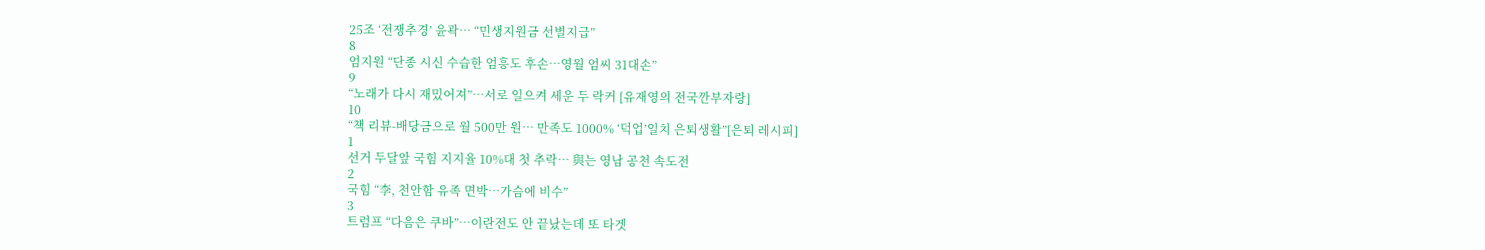25조 ‘전쟁추경’ 윤곽… “민생지원금 선별지급”
8
엄지원 “단종 시신 수습한 엄흥도 후손…영월 엄씨 31대손”
9
“노래가 다시 재밌어져”…서로 일으켜 세운 두 락커 [유재영의 전국깐부자랑]
10
“책 리뷰-배당금으로 월 500만 원… 만족도 1000% ‘덕업’일치 은퇴생활”[은퇴 레시피]
1
선거 두달앞 국힘 지지율 10%대 첫 추락… 與는 영남 공천 속도전
2
국힘 “李, 천안함 유족 면박…가슴에 비수”
3
트럼프 “다음은 쿠바”…이란전도 안 끝났는데 또 타겟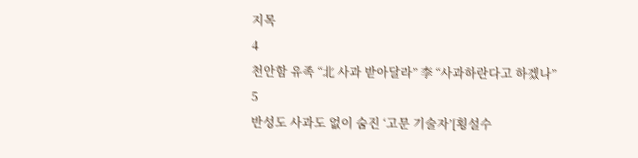지목
4
천안함 유족 “北 사과 받아달라” 李 “사과하란다고 하겠나”
5
반성도 사과도 없이 숨진 ‘고문 기술자’[횡설수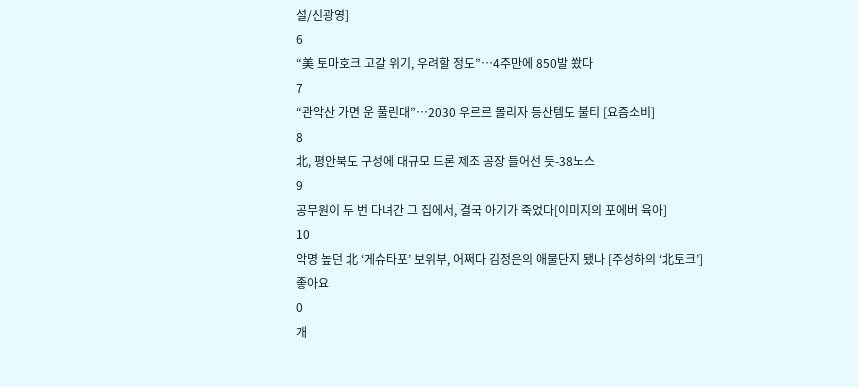설/신광영]
6
“美 토마호크 고갈 위기, 우려할 정도”…4주만에 850발 쐈다
7
“관악산 가면 운 풀린대”…2030 우르르 몰리자 등산템도 불티 [요즘소비]
8
北, 평안북도 구성에 대규모 드론 제조 공장 들어선 듯-38노스
9
공무원이 두 번 다녀간 그 집에서, 결국 아기가 죽었다[이미지의 포에버 육아]
10
악명 높던 北 ‘게슈타포’ 보위부, 어쩌다 김정은의 애물단지 됐나 [주성하의 ‘北토크’]
좋아요
0
개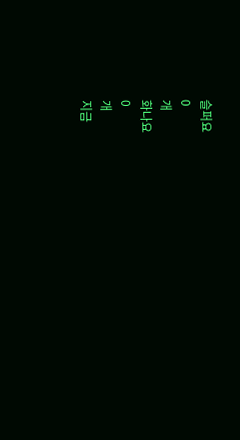슬퍼요
0
개
화나요
0
개
지금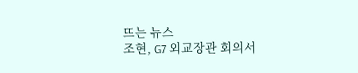뜨는 뉴스
조현, G7 외교장관 회의서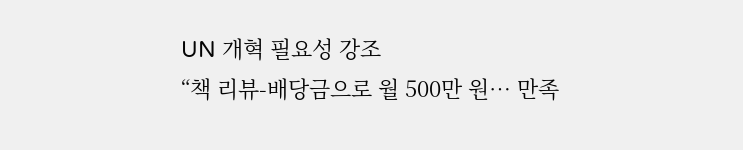UN 개혁 필요성 강조
“책 리뷰-배당금으로 월 500만 원… 만족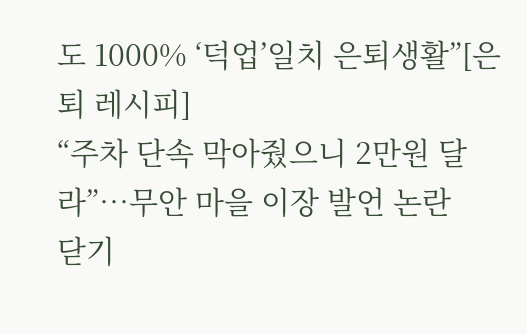도 1000% ‘덕업’일치 은퇴생활”[은퇴 레시피]
“주차 단속 막아줬으니 2만원 달라”…무안 마을 이장 발언 논란
닫기